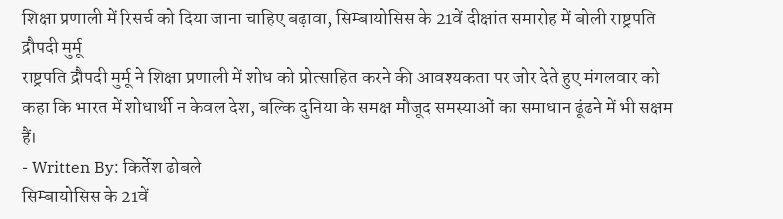शिक्षा प्रणाली में रिसर्च को दिया जाना चाहिए बढ़ावा, सिम्बायोसिस के 21वें दीक्षांत समारोह में बोली राष्ट्रपति द्रौपदी मुर्मू
राष्ट्रपति द्रौपदी मुर्मू ने शिक्षा प्रणाली में शोध को प्रोत्साहित करने की आवश्यकता पर जोर देते हुए मंगलवार को कहा कि भारत में शोधार्थी न केवल देश, बल्कि दुनिया के समक्ष मौजूद समस्याओं का समाधान ढूंढने में भी सक्षम हैं।
- Written By: किर्तेश ढोबले
सिम्बायोसिस के 21वें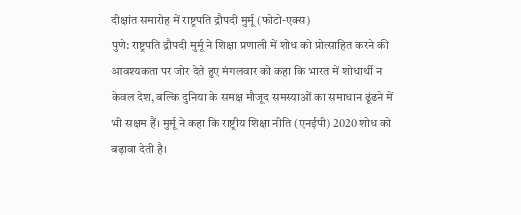दीक्षांत समारोह में राष्ट्रपति द्रौपदी मुर्मू (फोटो-एक्स)
पुणे: राष्ट्रपति द्रौपदी मुर्मू ने शिक्षा प्रणाली में शोध को प्रोत्साहित करने की आवश्यकता पर जोर देते हुए मंगलवार को कहा कि भारत में शोधार्थी न केवल देश, बल्कि दुनिया के समक्ष मौजूद समस्याओं का समाधान ढूंढने में भी सक्षम हैं। मुर्मू ने कहा कि राष्ट्रीय शिक्षा नीति (एनईपी) 2020 शोध को बढ़ावा देती है।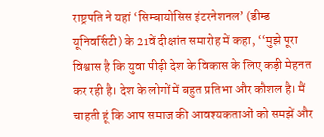राष्ट्रपति ने यहां ‘सिम्बायोसिस इंटरनेशनल’ (डीम्ड यूनिवर्सिटी) के 21वें दीक्षांत समारोह में कहा, ‘‘मुझे पूरा विश्वास है कि युवा पीढ़ी देश के विकास के लिए कड़ी मेहनत कर रही है। देश के लोगों में बहुत प्रतिभा और कौशल है। मैं चाहती हूं कि आप समाज की आवश्यकताओं को समझें और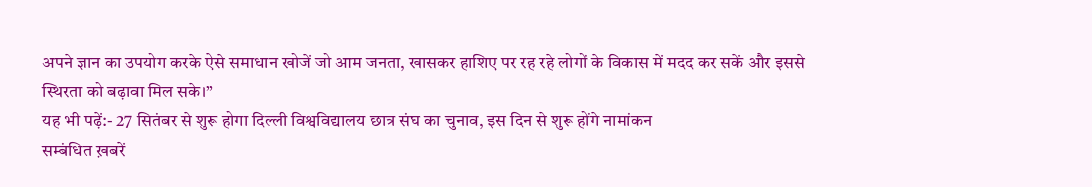अपने ज्ञान का उपयोग करके ऐसे समाधान खोजें जो आम जनता, खासकर हाशिए पर रह रहे लोगों के विकास में मदद कर सकें और इससे स्थिरता को बढ़ावा मिल सके।”
यह भी पढ़ें:- 27 सितंबर से शुरू होगा दिल्ली विश्वविद्यालय छात्र संघ का चुनाव, इस दिन से शुरू होंगे नामांकन
सम्बंधित ख़बरें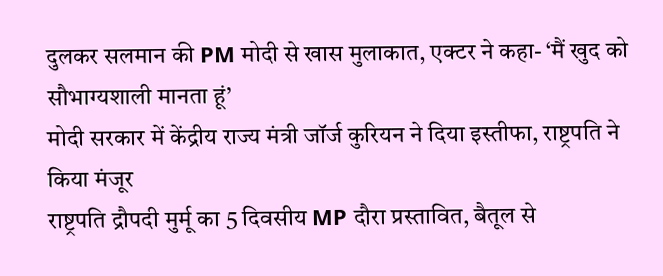दुलकर सलमान की PM मोदी से खास मुलाकात, एक्टर ने कहा- ‘मैं खुद को सौभाग्यशाली मानता हूं’
मोदी सरकार में केंद्रीय राज्य मंत्री जॉर्ज कुरियन ने दिया इस्तीफा, राष्ट्रपति ने किया मंजूर
राष्ट्रपति द्रौपदी मुर्मू का 5 दिवसीय MP दौरा प्रस्तावित, बैतूल से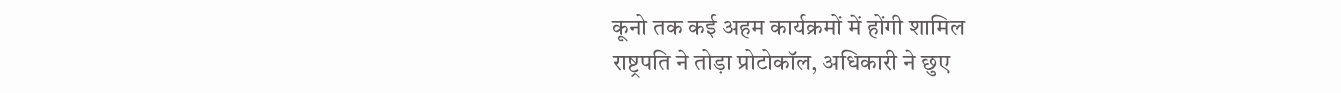कूनो तक कई अहम कार्यक्रमों में होंगी शामिल
राष्ट्रपति ने तोड़ा प्रोटोकॉल, अधिकारी ने छुए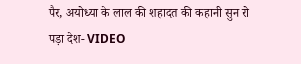पैर, अयोध्या के लाल की शहादत की कहानी सुन रो पड़ा देश- VIDEO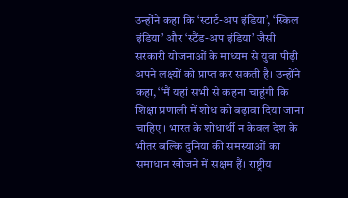उन्होंने कहा कि ‘स्टार्ट-अप इंडिया’, ‘स्किल इंडिया’ और ‘स्टैंड-अप इंडिया’ जैसी सरकारी योजनाओं के माध्यम से युवा पीढ़ी अपने लक्ष्यों को प्राप्त कर सकती है। उन्होंने कहा, ‘‘मैं यहां सभी से कहना चाहूंगी कि शिक्षा प्रणाली में शोध को बढ़ावा दिया जाना चाहिए। भारत के शोधार्थी न केवल देश के भीतर बल्कि दुनिया की समस्याओं का समाधान खोजने में सक्षम हैं। राष्ट्रीय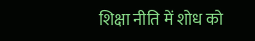शिक्षा नीति में शोध को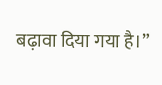बढ़ावा दिया गया है।”